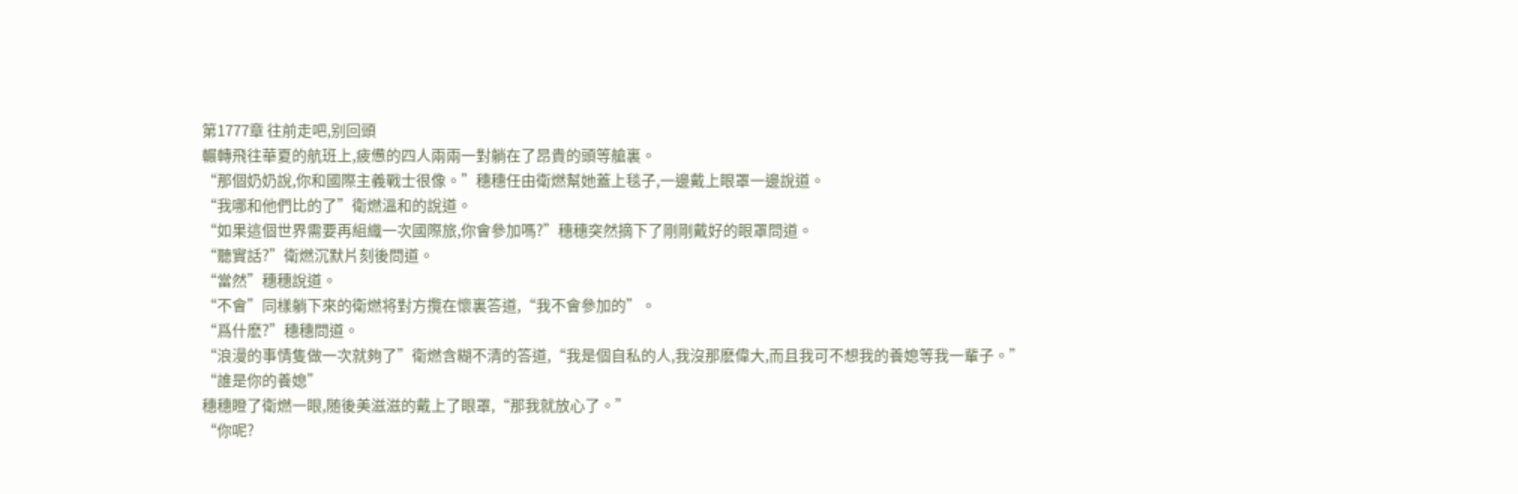第1777章 往前走吧,别回頭
輾轉飛往華夏的航班上,疲憊的四人兩兩一對躺在了昂貴的頭等艙裏。
“那個奶奶說,你和國際主義戰士很像。”穗穗任由衛燃幫她蓋上毯子,一邊戴上眼罩一邊說道。
“我哪和他們比的了”衛燃溫和的說道。
“如果這個世界需要再組織一次國際旅,你會參加嗎?”穗穗突然摘下了剛剛戴好的眼罩問道。
“聽實話?”衛燃沉默片刻後問道。
“當然”穗穗說道。
“不會”同樣躺下來的衛燃将對方攬在懷裏答道,“我不會參加的”。
“爲什麽?”穗穗問道。
“浪漫的事情隻做一次就夠了”衛燃含糊不清的答道,“我是個自私的人,我沒那麽偉大,而且我可不想我的養媳等我一輩子。”
“誰是你的養媳”
穗穗瞪了衛燃一眼,随後美滋滋的戴上了眼罩,“那我就放心了。”
“你呢?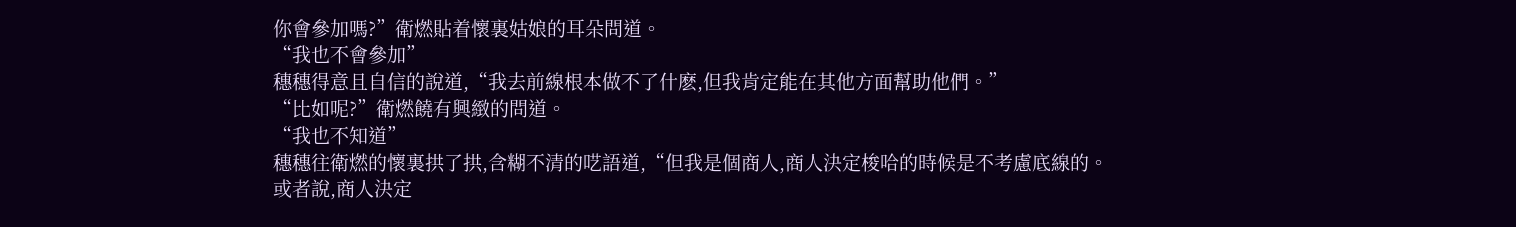你會參加嗎?”衛燃貼着懷裏姑娘的耳朵問道。
“我也不會參加”
穗穗得意且自信的說道,“我去前線根本做不了什麽,但我肯定能在其他方面幫助他們。”
“比如呢?”衛燃饒有興緻的問道。
“我也不知道”
穗穗往衛燃的懷裏拱了拱,含糊不清的呓語道,“但我是個商人,商人決定梭哈的時候是不考慮底線的。
或者說,商人決定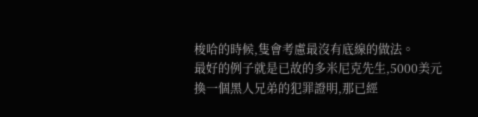梭哈的時候,隻會考慮最沒有底線的做法。
最好的例子就是已故的多米尼克先生,5000美元換一個黑人兄弟的犯罪證明,那已經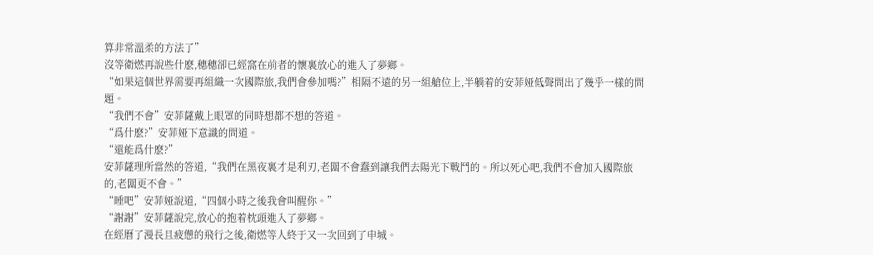算非常溫柔的方法了”
沒等衛燃再說些什麽,穗穗卻已經窩在前者的懷裏放心的進入了夢鄉。
“如果這個世界需要再組織一次國際旅,我們會參加嗎?”相隔不遠的另一組艙位上,半躺着的安菲娅低聲問出了幾乎一樣的問題。
“我們不會”安菲薩戴上眼罩的同時想都不想的答道。
“爲什麽?”安菲娅下意識的問道。
“還能爲什麽?”
安菲薩理所當然的答道,“我們在黑夜裏才是利刃,老闆不會蠢到讓我們去陽光下戰鬥的。所以死心吧,我們不會加入國際旅的,老闆更不會。”
“睡吧”安菲娅說道,“四個小時之後我會叫醒你。”
“謝謝”安菲薩說完,放心的抱着枕頭進入了夢鄉。
在經曆了漫長且疲憊的飛行之後,衛燃等人終于又一次回到了申城。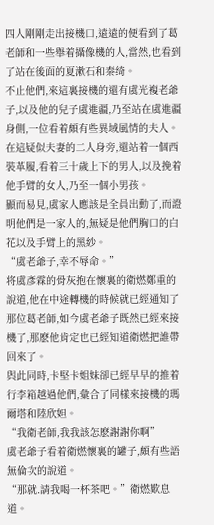四人剛剛走出接機口,遠遠的便看到了葛老師和一些舉着攝像機的人,當然,也看到了站在後面的夏漱石和秦绮。
不止他們,來這裏接機的還有虞光複老爺子,以及他的兒子虞進疆,乃至站在虞進疆身側,一位看着頗有些異域風情的夫人。
在這疑似夫妻的二人身旁,還站着一個西裝革履,看着三十歲上下的男人,以及挽着他手臂的女人,乃至一個小男孩。
顯而易見,虞家人應該是全員出動了,而證明他們是一家人的,無疑是他們胸口的白花以及手臂上的黑紗。
“虞老爺子,幸不辱命。”
将虞彥霖的骨灰抱在懷裏的衛燃鄭重的說道,他在中途轉機的時候就已經通知了那位葛老師,如今虞老爺子既然已經來接機了,那麽他肯定也已經知道衛燃把誰帶回來了。
與此同時,卡堅卡姐妹卻已經早早的推着行李箱越過他們,彙合了同樣來接機的瑪爾塔和陸欣妲。
“我衛老師,我我該怎麽謝謝你啊”
虞老爺子看着衛燃懷裏的罐子,頗有些語無倫次的說道。
“那就.請我喝一杯茶吧。”衛燃歎息道。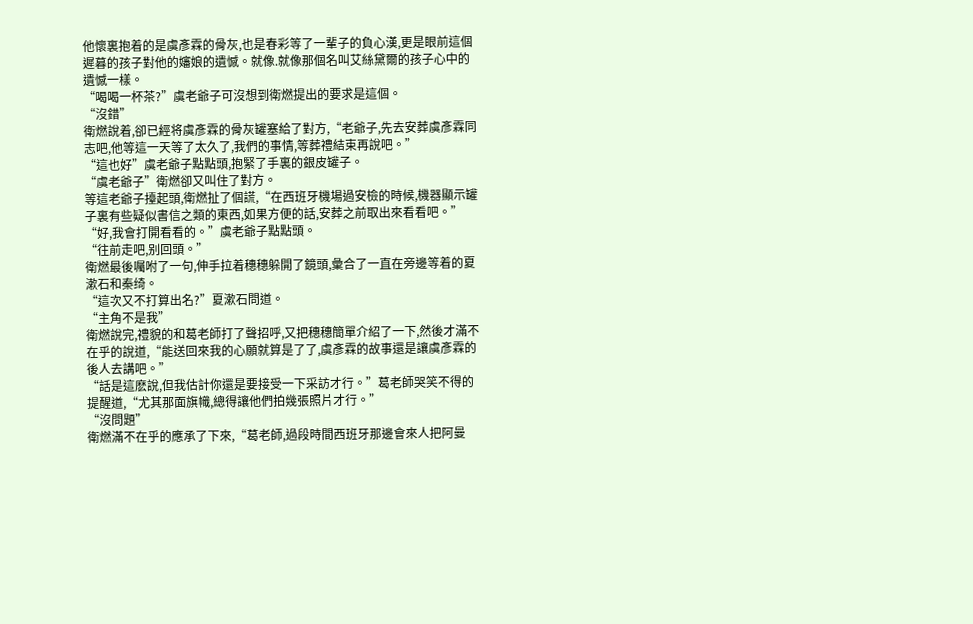他懷裏抱着的是虞彥霖的骨灰,也是春彩等了一輩子的負心漢,更是眼前這個遲暮的孩子對他的嬸娘的遺憾。就像.就像那個名叫艾絲黛爾的孩子心中的遺憾一樣。
“喝喝一杯茶?”虞老爺子可沒想到衛燃提出的要求是這個。
“沒錯”
衛燃說着,卻已經将虞彥霖的骨灰罐塞給了對方,“老爺子,先去安葬虞彥霖同志吧,他等這一天等了太久了,我們的事情,等葬禮結束再說吧。”
“這也好”虞老爺子點點頭,抱緊了手裏的銀皮罐子。
“虞老爺子”衛燃卻又叫住了對方。
等這老爺子擡起頭,衛燃扯了個謊,“在西班牙機場過安檢的時候,機器顯示罐子裏有些疑似書信之類的東西,如果方便的話,安葬之前取出來看看吧。”
“好,我會打開看看的。”虞老爺子點點頭。
“往前走吧,别回頭。”
衛燃最後囑咐了一句,伸手拉着穗穗躲開了鏡頭,彙合了一直在旁邊等着的夏漱石和秦绮。
“這次又不打算出名?”夏漱石問道。
“主角不是我”
衛燃說完,禮貌的和葛老師打了聲招呼,又把穗穗簡單介紹了一下,然後才滿不在乎的說道,“能送回來我的心願就算是了了,虞彥霖的故事還是讓虞彥霖的後人去講吧。”
“話是這麽說,但我估計你還是要接受一下采訪才行。”葛老師哭笑不得的提醒道,“尤其那面旗幟,總得讓他們拍幾張照片才行。”
“沒問題”
衛燃滿不在乎的應承了下來,“葛老師,過段時間西班牙那邊會來人把阿曼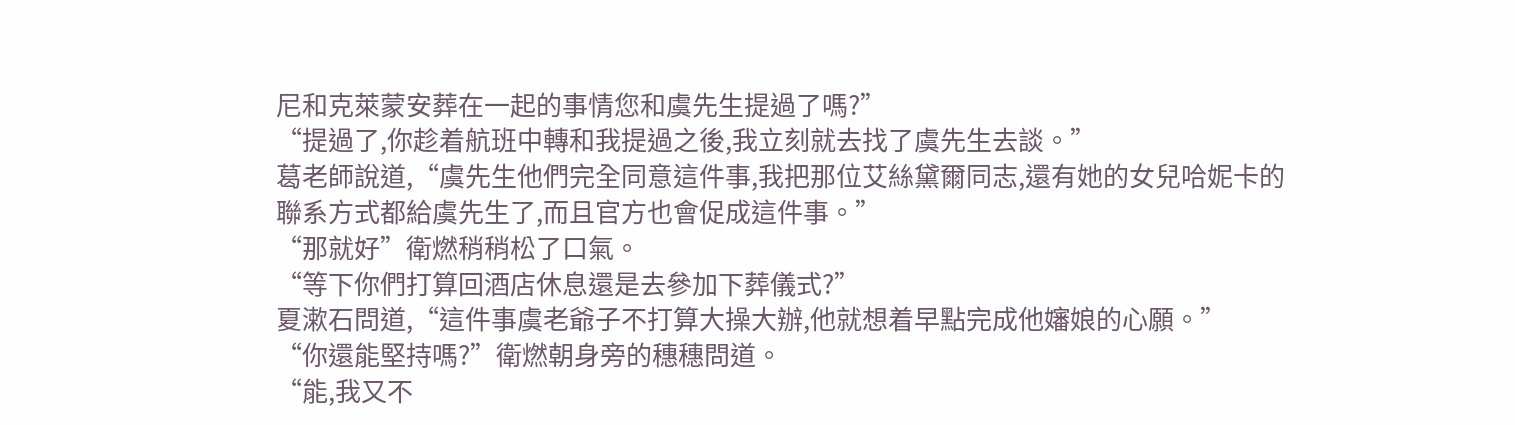尼和克萊蒙安葬在一起的事情您和虞先生提過了嗎?”
“提過了,你趁着航班中轉和我提過之後,我立刻就去找了虞先生去談。”
葛老師說道,“虞先生他們完全同意這件事,我把那位艾絲黛爾同志,還有她的女兒哈妮卡的聯系方式都給虞先生了,而且官方也會促成這件事。”
“那就好”衛燃稍稍松了口氣。
“等下你們打算回酒店休息還是去參加下葬儀式?”
夏漱石問道,“這件事虞老爺子不打算大操大辦,他就想着早點完成他嬸娘的心願。”
“你還能堅持嗎?”衛燃朝身旁的穗穗問道。
“能,我又不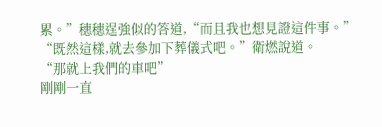累。”穗穗逞強似的答道,“而且我也想見證這件事。”
“既然這樣,就去參加下葬儀式吧。”衛燃說道。
“那就上我們的車吧”
剛剛一直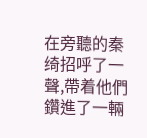在旁聽的秦绮招呼了一聲,帶着他們鑽進了一輛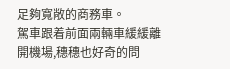足夠寬敞的商務車。
駕車跟着前面兩輛車緩緩離開機場,穗穗也好奇的問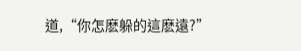道,“你怎麽躲的這麽遠?”